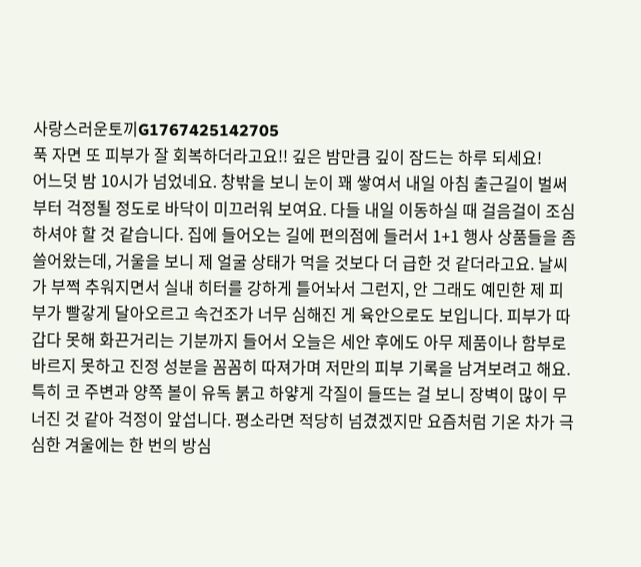사랑스러운토끼G1767425142705
푹 자면 또 피부가 잘 회복하더라고요!! 깊은 밤만큼 깊이 잠드는 하루 되세요!
어느덧 밤 10시가 넘었네요. 창밖을 보니 눈이 꽤 쌓여서 내일 아침 출근길이 벌써부터 걱정될 정도로 바닥이 미끄러워 보여요. 다들 내일 이동하실 때 걸음걸이 조심하셔야 할 것 같습니다. 집에 들어오는 길에 편의점에 들러서 1+1 행사 상품들을 좀 쓸어왔는데, 거울을 보니 제 얼굴 상태가 먹을 것보다 더 급한 것 같더라고요. 날씨가 부쩍 추워지면서 실내 히터를 강하게 틀어놔서 그런지, 안 그래도 예민한 제 피부가 빨갛게 달아오르고 속건조가 너무 심해진 게 육안으로도 보입니다. 피부가 따갑다 못해 화끈거리는 기분까지 들어서 오늘은 세안 후에도 아무 제품이나 함부로 바르지 못하고 진정 성분을 꼼꼼히 따져가며 저만의 피부 기록을 남겨보려고 해요. 특히 코 주변과 양쪽 볼이 유독 붉고 하얗게 각질이 들뜨는 걸 보니 장벽이 많이 무너진 것 같아 걱정이 앞섭니다. 평소라면 적당히 넘겼겠지만 요즘처럼 기온 차가 극심한 겨울에는 한 번의 방심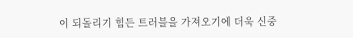이 되돌리기 힘든 트러블을 가져오기에 더욱 신중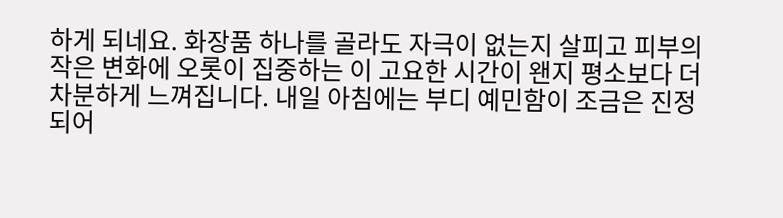하게 되네요. 화장품 하나를 골라도 자극이 없는지 살피고 피부의 작은 변화에 오롯이 집중하는 이 고요한 시간이 왠지 평소보다 더 차분하게 느껴집니다. 내일 아침에는 부디 예민함이 조금은 진정되어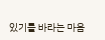있기를 바라는 마음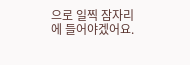으로 일찍 잠자리에 들어야겠어요.